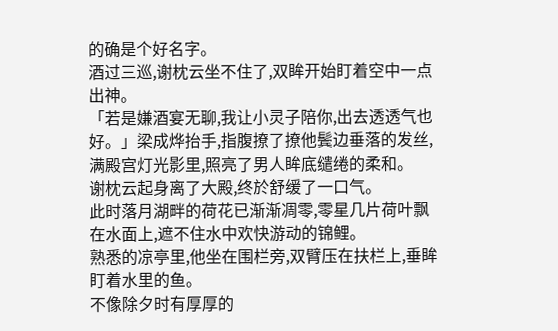的确是个好名字。
酒过三巡,谢枕云坐不住了,双眸开始盯着空中一点出神。
「若是嫌酒宴无聊,我让小灵子陪你,出去透透气也好。」梁成烨抬手,指腹撩了撩他鬓边垂落的发丝,满殿宫灯光影里,照亮了男人眸底缱绻的柔和。
谢枕云起身离了大殿,终於舒缓了一口气。
此时落月湖畔的荷花已渐渐凋零,零星几片荷叶飘在水面上,遮不住水中欢快游动的锦鲤。
熟悉的凉亭里,他坐在围栏旁,双臂压在扶栏上,垂眸盯着水里的鱼。
不像除夕时有厚厚的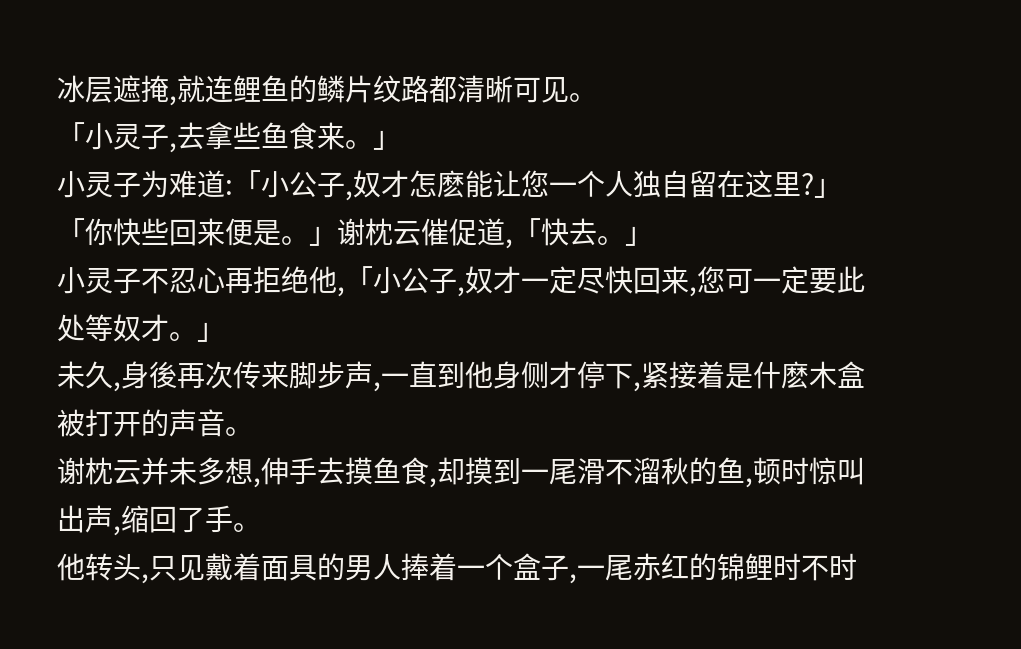冰层遮掩,就连鲤鱼的鳞片纹路都清晰可见。
「小灵子,去拿些鱼食来。」
小灵子为难道:「小公子,奴才怎麽能让您一个人独自留在这里?」
「你快些回来便是。」谢枕云催促道,「快去。」
小灵子不忍心再拒绝他,「小公子,奴才一定尽快回来,您可一定要此处等奴才。」
未久,身後再次传来脚步声,一直到他身侧才停下,紧接着是什麽木盒被打开的声音。
谢枕云并未多想,伸手去摸鱼食,却摸到一尾滑不溜秋的鱼,顿时惊叫出声,缩回了手。
他转头,只见戴着面具的男人捧着一个盒子,一尾赤红的锦鲤时不时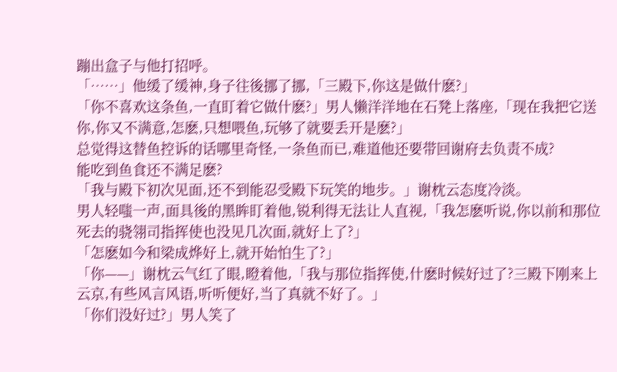蹦出盒子与他打招呼。
「……」他缓了缓神,身子往後挪了挪,「三殿下,你这是做什麽?」
「你不喜欢这条鱼,一直盯着它做什麽?」男人懒洋洋地在石凳上落座,「现在我把它送你,你又不满意,怎麽,只想喂鱼,玩够了就要丢开是麽?」
总觉得这替鱼控诉的话哪里奇怪,一条鱼而已,难道他还要带回谢府去负责不成?
能吃到鱼食还不满足麽?
「我与殿下初次见面,还不到能忍受殿下玩笑的地步。」谢枕云态度冷淡。
男人轻嗤一声,面具後的黑眸盯着他,锐利得无法让人直视,「我怎麽听说,你以前和那位死去的骁翎司指挥使也没见几次面,就好上了?」
「怎麽如今和梁成烨好上,就开始怕生了?」
「你——」谢枕云气红了眼,瞪着他,「我与那位指挥使,什麽时候好过了?三殿下刚来上云京,有些风言风语,听听便好,当了真就不好了。」
「你们没好过?」男人笑了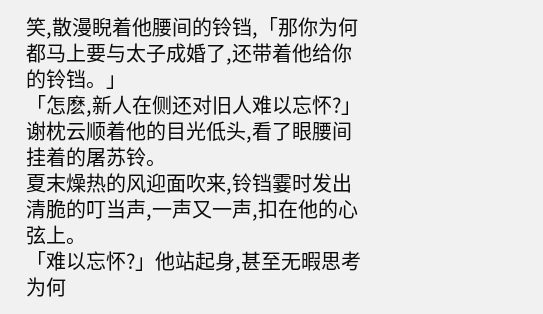笑,散漫睨着他腰间的铃铛,「那你为何都马上要与太子成婚了,还带着他给你的铃铛。」
「怎麽,新人在侧还对旧人难以忘怀?」
谢枕云顺着他的目光低头,看了眼腰间挂着的屠苏铃。
夏末燥热的风迎面吹来,铃铛霎时发出清脆的叮当声,一声又一声,扣在他的心弦上。
「难以忘怀?」他站起身,甚至无暇思考为何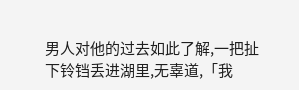男人对他的过去如此了解,一把扯下铃铛丢进湖里,无辜道,「我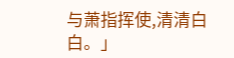与萧指挥使,清清白白。」